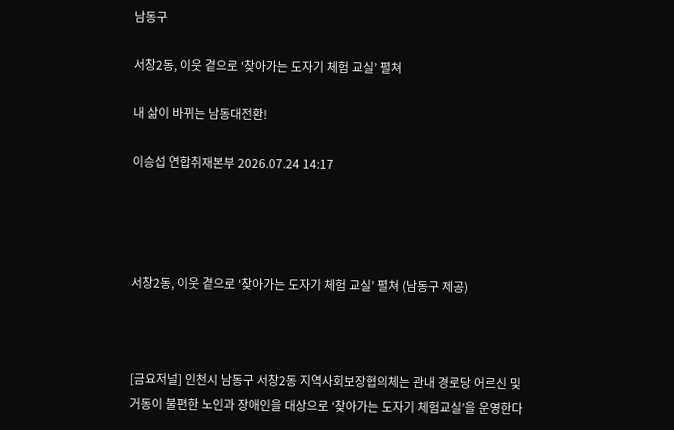남동구

서창2동, 이웃 곁으로 ‘찾아가는 도자기 체험 교실’ 펼쳐

내 삶이 바뀌는 남동대전환!

이승섭 연합취재본부 2026.07.24 14:17




서창2동, 이웃 곁으로 ‘찾아가는 도자기 체험 교실’ 펼쳐 (남동구 제공)



[금요저널] 인천시 남동구 서창2동 지역사회보장협의체는 관내 경로당 어르신 및 거동이 불편한 노인과 장애인을 대상으로 ‘찾아가는 도자기 체험교실’을 운영한다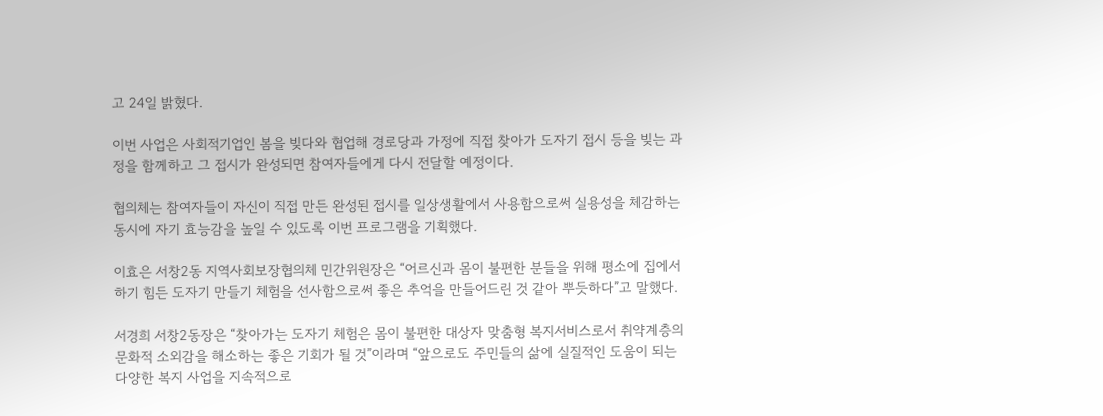고 24일 밝혔다.

이번 사업은 사회적기업인 봄을 빚다와 협업해 경로당과 가정에 직접 찾아가 도자기 접시 등을 빚는 과정을 함께하고 그 접시가 완성되면 참여자들에게 다시 전달할 예정이다.

협의체는 참여자들이 자신이 직접 만든 완성된 접시를 일상생활에서 사용함으로써 실용성을 체감하는 동시에 자기 효능감을 높일 수 있도록 이번 프로그램을 기획했다.

이효은 서창2동 지역사회보장협의체 민간위원장은 “어르신과 몸이 불편한 분들을 위해 평소에 집에서 하기 힘든 도자기 만들기 체험을 선사함으로써 좋은 추억을 만들어드린 것 같아 뿌듯하다”고 말했다.

서경희 서창2동장은 “찾아가는 도자기 체험은 몸이 불편한 대상자 맞춤형 복지서비스로서 취약계층의 문화적 소외감을 해소하는 좋은 기회가 될 것”이라며 “앞으로도 주민들의 삶에 실질적인 도움이 되는 다양한 복지 사업을 지속적으로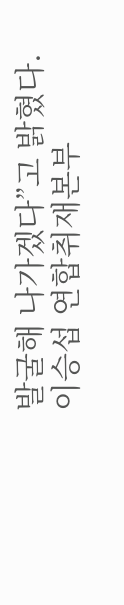발굴해 나가겠다”고 밝혔다.
이승섭 연합취재본부